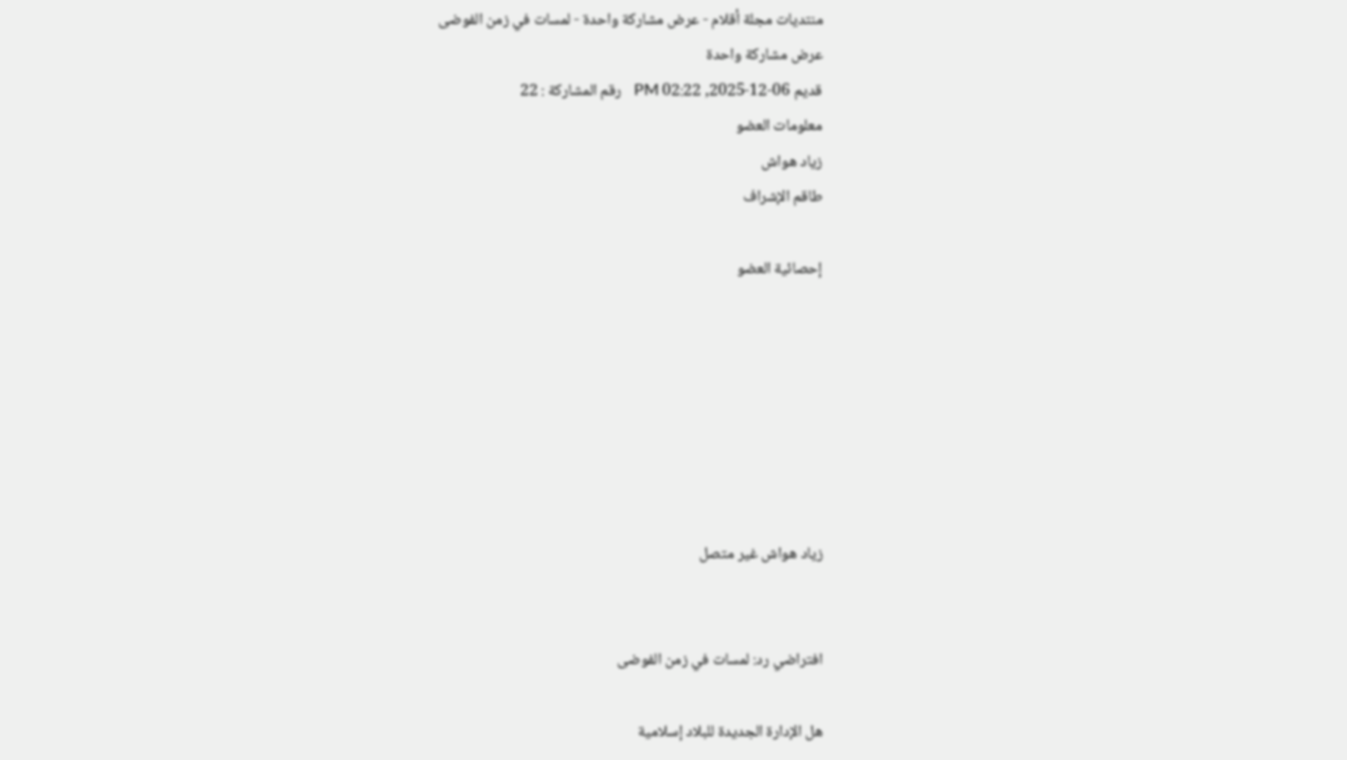منتديات مجلة أقلام - عرض مشاركة واحدة - لمسات في زمن الفوضى
عرض مشاركة واحدة
قديم 06-12-2025, 02:22 PM   رقم المشاركة : 22
معلومات العضو
زياد هواش
طاقم الإشراف

إحصائية العضو







زياد هواش غير متصل


افتراضي رد: لمسات في زمن الفوضى

هل الإدارة الجديدة للبلاد إسلامية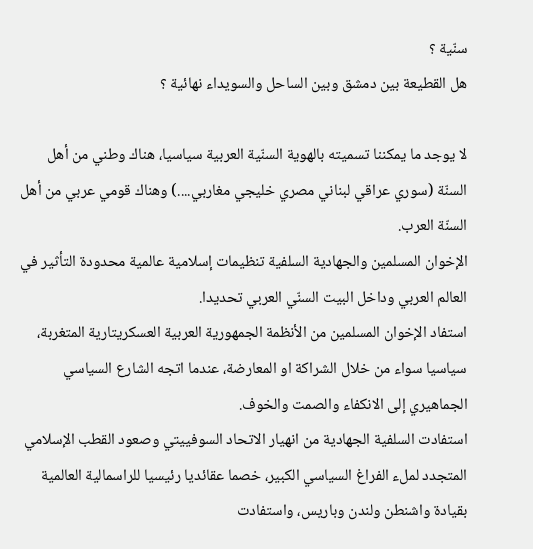سنّية ؟
هل القطيعة بين دمشق وبين الساحل والسويداء نهائية ؟

لا يوجد ما يمكننا تسميته بالهوية السنّية العربية سياسيا، هناك وطني من أهل السنّة (سوري عراقي لبناني مصري خليجي مغاربي....) وهناك قومي عربي من أهل السنّة العرب.
الإخوان المسلمين والجهادية السلفية تنظيمات إسلامية عالمية محدودة التأثير في العالم العربي وداخل البيت السنّي العربي تحديدا.
استفاد الإخوان المسلمين من الأنظمة الجمهورية العربية العسكريتارية المتغربة، سياسيا سواء من خلال الشراكة او المعارضة، عندما اتجه الشارع السياسي الجماهيري إلى الانكفاء والصمت والخوف.
استفادت السلفية الجهادية من انهيار الاتحاد السوفييتي وصعود القطب الإسلامي المتجدد لملء الفراغ السياسي الكبير، خصما عقائديا رئيسيا للراسمالية العالمية بقيادة واشنطن ولندن وباريس، واستفادت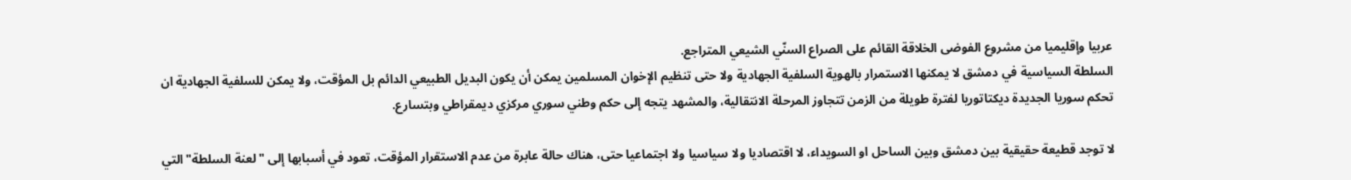عربيا وإقليميا من مشروع الفوضى الخلاقة القائم على الصراع السنّي الشيعي المتراجع.
السلطة السياسية في دمشق لا يمكنها الاستمرار بالهوية السلفية الجهادية ولا حتى تنظيم الإخوان المسلمين يمكن أن يكون البديل الطبيعي الدائم بل المؤقت، ولا يمكن للسلفية الجهادية ان تحكم سوريا الجديدة ديكتاتوريا لفترة طويلة من الزمن تتجاوز المرحلة الانتقالية، والمشهد يتجه إلى حكم وطني سوري مركزي ديمقراطي وبتسارع.

لا توجد قطيعة حقيقية بين دمشق وبين الساحل او السويداء، لا اقتصاديا ولا سياسيا ولا اجتماعيا حتى، هناك حالة عابرة من عدم الاستقرار المؤقت، تعود في أسبابها إلى "لعنة السلطة" التي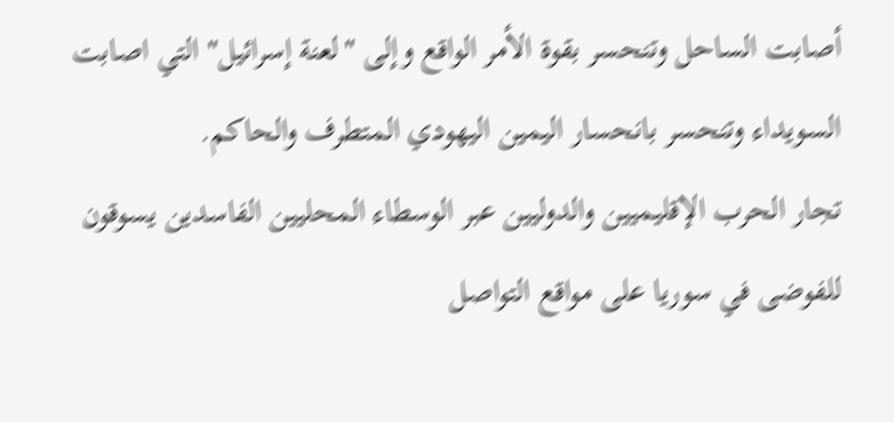أصابت الساحل وتنحسر بقوة الأمر الواقع وإلى "لعنة إسرائيل" التي اصابت السويداء وتنحسر بانحسار اليمين اليهودي المتطرف والحاكم.
تجار الحرب الإقليميين والدوليين عبر الوسطاء المحليين الفاسدين يسوقون للفوضى في سوريا على مواقع التواصل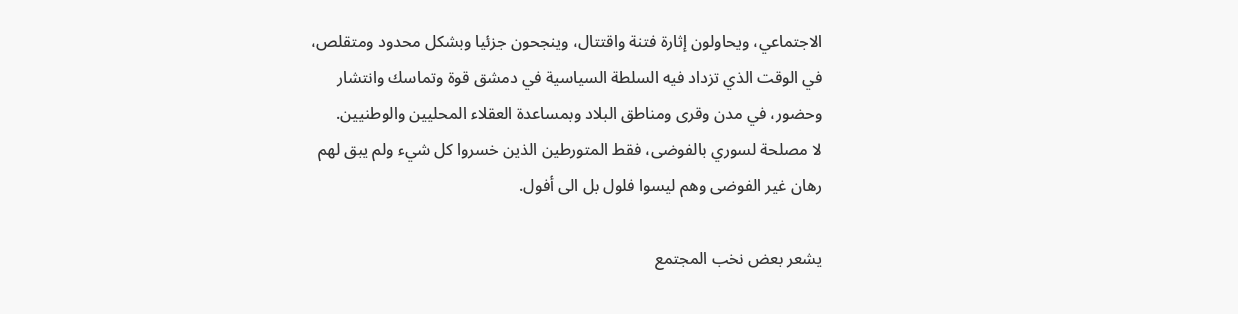الاجتماعي، ويحاولون إثارة فتنة واقتتال، وينجحون جزئيا وبشكل محدود ومتقلص، في الوقت الذي تزداد فيه السلطة السياسية في دمشق قوة وتماسك وانتشار وحضور، في مدن وقرى ومناطق البلاد وبمساعدة العقلاء المحليين والوطنيين.
لا مصلحة لسوري بالفوضى، فقط المتورطين الذين خسروا كل شيء ولم يبق لهم رهان غير الفوضى وهم ليسوا فلول بل الى أفول.

يشعر بعض نخب المجتمع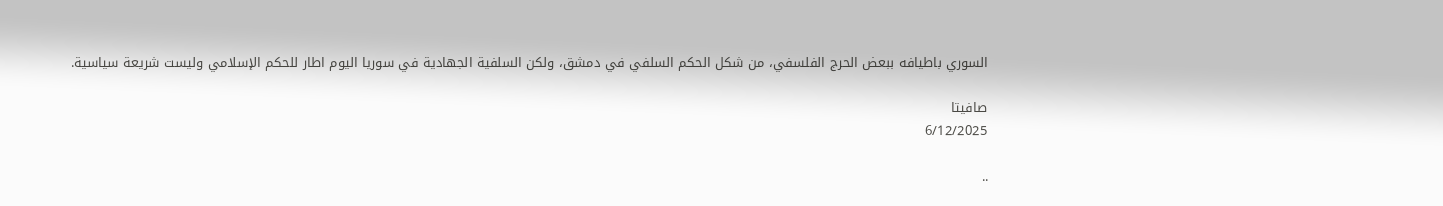السوري باطيافه ببعض الحرج الفلسفي، من شكل الحكم السلفي في دمشق، ولكن السلفية الجهادية في سوريا اليوم اطار للحكم الإسلامي وليست شريعة سياسية.

صافيتا
6/12/2025

..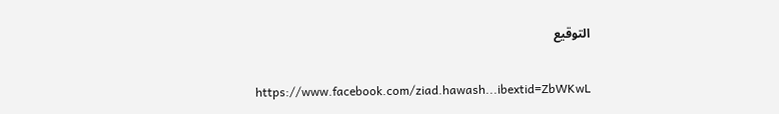التوقيع

https://www.facebook.com/ziad.hawash...ibextid=ZbWKwL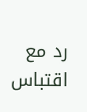رد مع اقتباس